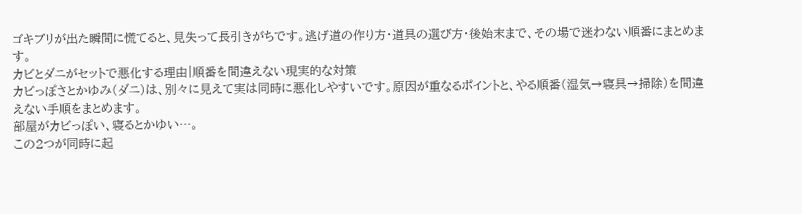ゴキブリが出た瞬間に慌てると、見失って長引きがちです。逃げ道の作り方・道具の選び方・後始末まで、その場で迷わない順番にまとめます。
カビとダニがセットで悪化する理由|順番を間違えない現実的な対策
カビっぽさとかゆみ(ダニ)は、別々に見えて実は同時に悪化しやすいです。原因が重なるポイントと、やる順番(湿気→寝具→掃除)を間違えない手順をまとめます。
部屋がカビっぽい、寝るとかゆい…。
この2つが同時に起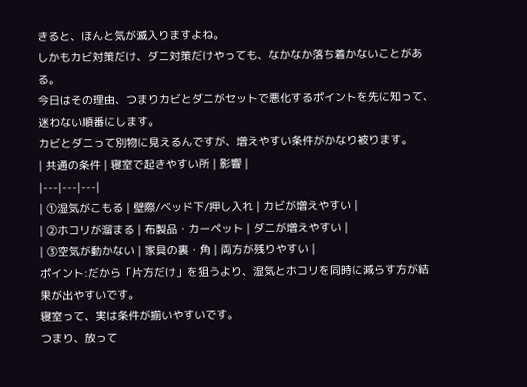きると、ほんと気が滅入りますよね。
しかもカビ対策だけ、ダニ対策だけやっても、なかなか落ち着かないことがある。
今日はその理由、つまりカビとダニがセットで悪化するポイントを先に知って、迷わない順番にします。
カビとダニって別物に見えるんですが、増えやすい条件がかなり被ります。
| 共通の条件 | 寝室で起きやすい所 | 影響 |
|---|---|---|
| ①湿気がこもる | 壁際/ベッド下/押し入れ | カビが増えやすい |
| ②ホコリが溜まる | 布製品・カーペット | ダニが増えやすい |
| ③空気が動かない | 家具の裏・角 | 両方が残りやすい |
ポイント:だから「片方だけ」を狙うより、湿気とホコリを同時に減らす方が結果が出やすいです。
寝室って、実は条件が揃いやすいです。
つまり、放って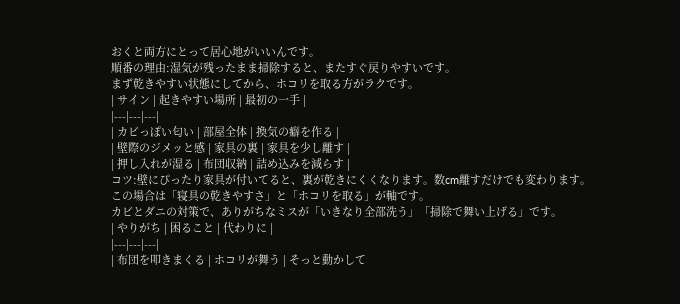おくと両方にとって居心地がいいんです。
順番の理由:湿気が残ったまま掃除すると、またすぐ戻りやすいです。
まず乾きやすい状態にしてから、ホコリを取る方がラクです。
| サイン | 起きやすい場所 | 最初の一手 |
|---|---|---|
| カビっぽい匂い | 部屋全体 | 換気の癖を作る |
| 壁際のジメッと感 | 家具の裏 | 家具を少し離す |
| 押し入れが湿る | 布団収納 | 詰め込みを減らす |
コツ:壁にぴったり家具が付いてると、裏が乾きにくくなります。数cm離すだけでも変わります。
この場合は「寝具の乾きやすさ」と「ホコリを取る」が軸です。
カビとダニの対策で、ありがちなミスが「いきなり全部洗う」「掃除で舞い上げる」です。
| やりがち | 困ること | 代わりに |
|---|---|---|
| 布団を叩きまくる | ホコリが舞う | そっと動かして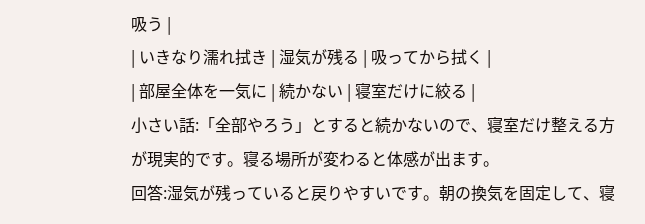吸う |
| いきなり濡れ拭き | 湿気が残る | 吸ってから拭く |
| 部屋全体を一気に | 続かない | 寝室だけに絞る |
小さい話:「全部やろう」とすると続かないので、寝室だけ整える方が現実的です。寝る場所が変わると体感が出ます。
回答:湿気が残っていると戻りやすいです。朝の換気を固定して、寝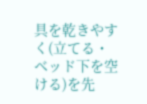具を乾きやすく(立てる・ベッド下を空ける)を先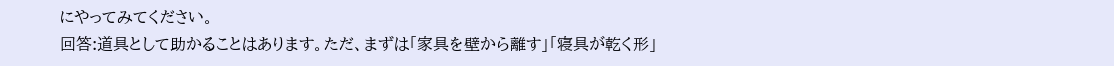にやってみてください。
回答:道具として助かることはあります。ただ、まずは「家具を壁から離す」「寝具が乾く形」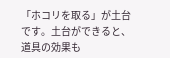「ホコリを取る」が土台です。土台ができると、道具の効果も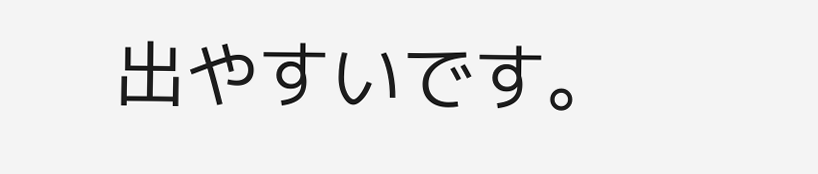出やすいです。